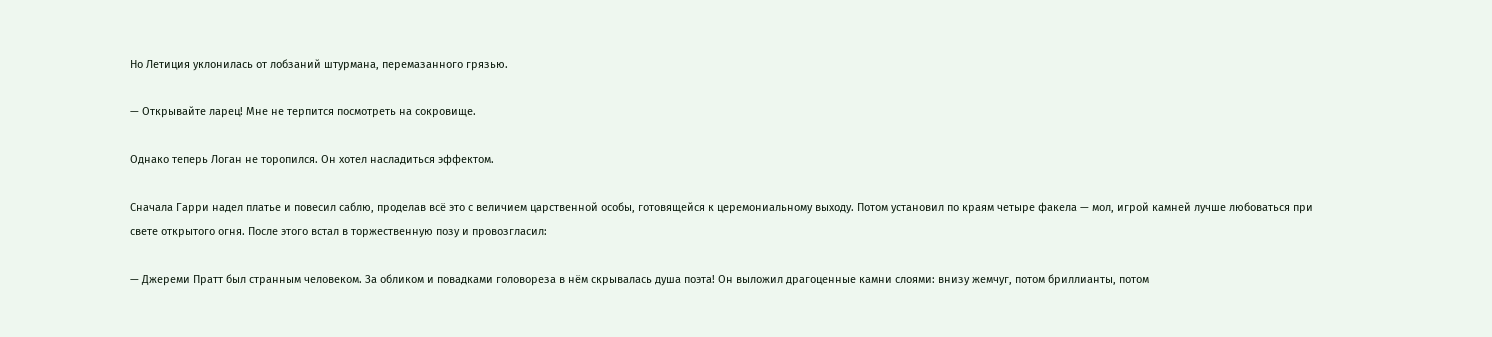Но Летиция уклонилась от лобзаний штурмана, перемазанного грязью.

— Открывайте ларец! Мне не терпится посмотреть на сокровище.

Однако теперь Логан не торопился. Он хотел насладиться эффектом.

Сначала Гарри надел платье и повесил саблю, проделав всё это с величием царственной особы, готовящейся к церемониальному выходу. Потом установил по краям четыре факела — мол, игрой камней лучше любоваться при свете открытого огня. После этого встал в торжественную позу и провозгласил:

— Джереми Пратт был странным человеком. За обликом и повадками головореза в нём скрывалась душа поэта! Он выложил драгоценные камни слоями: внизу жемчуг, потом бриллианты, потом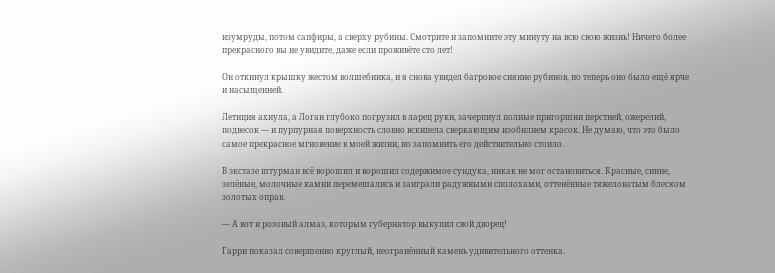изумруды, потом сапфиры, а сверху рубины. Смотрите и запомните эту минуту на всю свою жизнь! Ничего более прекрасного вы не увидите, даже если проживёте сто лет!

Он откинул крышку жестом волшебника, и я снова увидел багровое сияние рубинов, но теперь оно было ещё ярче и насыщенней.

Летиция ахнула, а Логан глубоко погрузил в ларец руки, зачерпнул полные пригоршни перстней, ожерелий, подвесок — и пурпурная поверхность словно вскипела сверкающим изобилием красок. Не думаю, что это было самое прекрасное мгновение в моей жизни, но запомнить его действительно стоило.

В экстазе штурман всё ворошил и ворошил содержимое сундука, никак не мог остановиться. Красные, синие, зелёные, молочные камни перемешались и заиграли радужными сполохами, оттенённые тяжеловатым блеском золотых оправ.

— А вот и розовый алмаз, которым губернатор выкупил свой дворец!

Гарри показал совершенно круглый, неогранённый камень удивительного оттенка.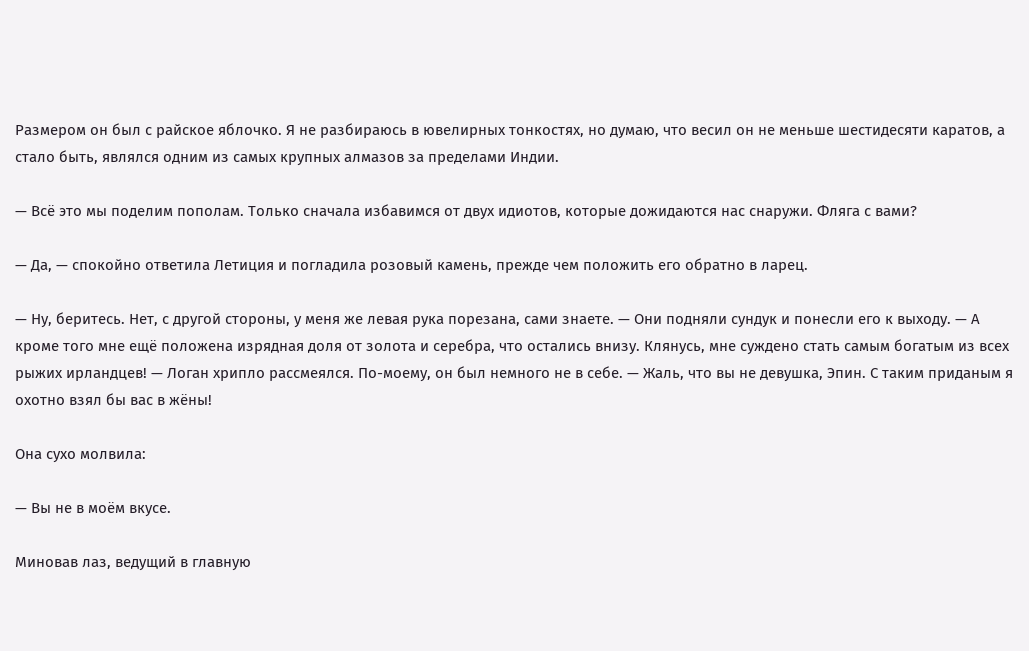Размером он был с райское яблочко. Я не разбираюсь в ювелирных тонкостях, но думаю, что весил он не меньше шестидесяти каратов, а стало быть, являлся одним из самых крупных алмазов за пределами Индии.

— Всё это мы поделим пополам. Только сначала избавимся от двух идиотов, которые дожидаются нас снаружи. Фляга с вами?

— Да, — спокойно ответила Летиция и погладила розовый камень, прежде чем положить его обратно в ларец.

— Ну, беритесь. Нет, с другой стороны, у меня же левая рука порезана, сами знаете. — Они подняли сундук и понесли его к выходу. — А кроме того мне ещё положена изрядная доля от золота и серебра, что остались внизу. Клянусь, мне суждено стать самым богатым из всех рыжих ирландцев! — Логан хрипло рассмеялся. По-моему, он был немного не в себе. — Жаль, что вы не девушка, Эпин. С таким приданым я охотно взял бы вас в жёны!

Она сухо молвила:

— Вы не в моём вкусе.

Миновав лаз, ведущий в главную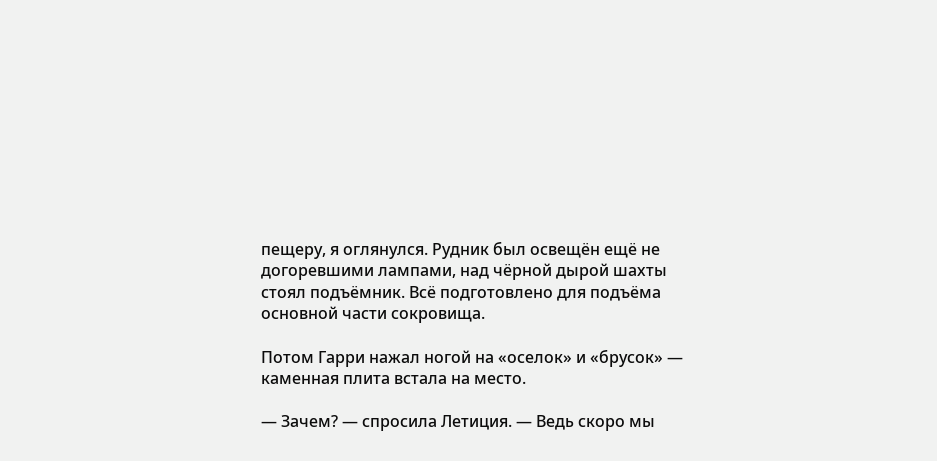пещеру, я оглянулся. Рудник был освещён ещё не догоревшими лампами, над чёрной дырой шахты стоял подъёмник. Всё подготовлено для подъёма основной части сокровища.

Потом Гарри нажал ногой на «оселок» и «брусок» — каменная плита встала на место.

— Зачем? — спросила Летиция. — Ведь скоро мы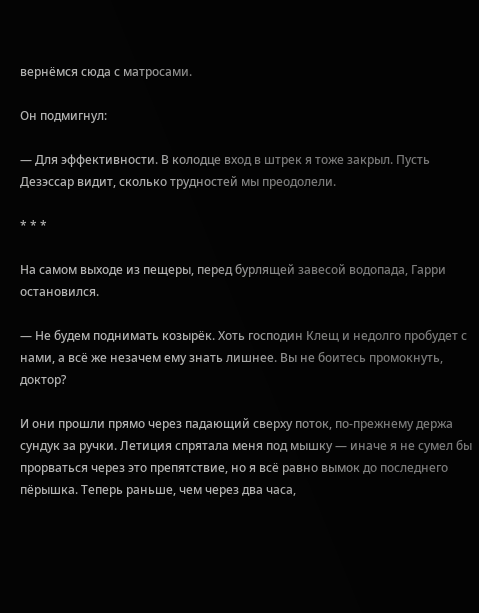вернёмся сюда с матросами.

Он подмигнул:

— Для эффективности. В колодце вход в штрек я тоже закрыл. Пусть Дезэссар видит, сколько трудностей мы преодолели.

* * *

На самом выходе из пещеры, перед бурлящей завесой водопада, Гарри остановился.

— Не будем поднимать козырёк. Хоть господин Клещ и недолго пробудет с нами, а всё же незачем ему знать лишнее. Вы не боитесь промокнуть, доктор?

И они прошли прямо через падающий сверху поток, по-прежнему держа сундук за ручки. Летиция спрятала меня под мышку — иначе я не сумел бы прорваться через это препятствие, но я всё равно вымок до последнего пёрышка. Теперь раньше, чем через два часа,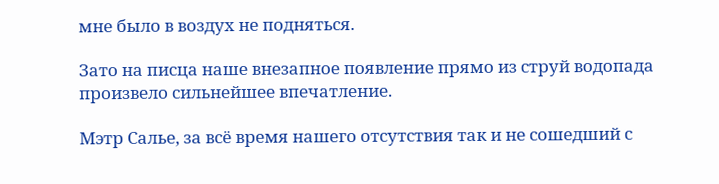мне было в воздух не подняться.

Зато на писца наше внезапное появление прямо из струй водопада произвело сильнейшее впечатление.

Мэтр Салье, за всё время нашего отсутствия так и не сошедший с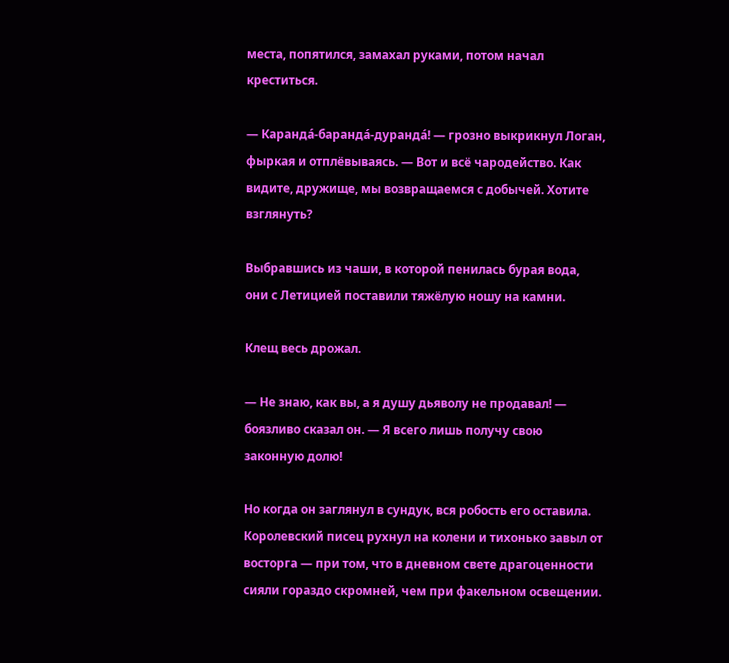места, попятился, замахал руками, потом начал креститься.

— Карандá-барандá-дурандá! — грозно выкрикнул Логан, фыркая и отплёвываясь. — Вот и всё чародейство. Как видите, дружище, мы возвращаемся с добычей. Хотите взглянуть?

Выбравшись из чаши, в которой пенилась бурая вода, они с Летицией поставили тяжёлую ношу на камни.

Клещ весь дрожал.

— Не знаю, как вы, а я душу дьяволу не продавал! — боязливо сказал он. — Я всего лишь получу свою законную долю!

Но когда он заглянул в сундук, вся робость его оставила. Королевский писец рухнул на колени и тихонько завыл от восторга — при том, что в дневном свете драгоценности сияли гораздо скромней, чем при факельном освещении.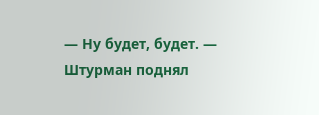— Ну будет, будет. — Штурман поднял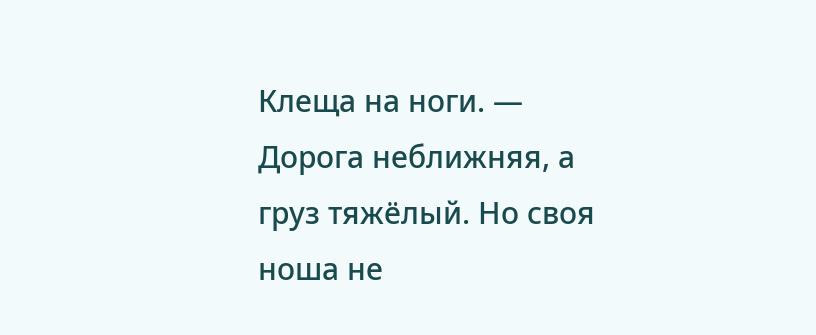Клеща на ноги. — Дорога неближняя, а груз тяжёлый. Но своя ноша не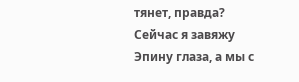тянет, правда? Сейчас я завяжу Эпину глаза, а мы с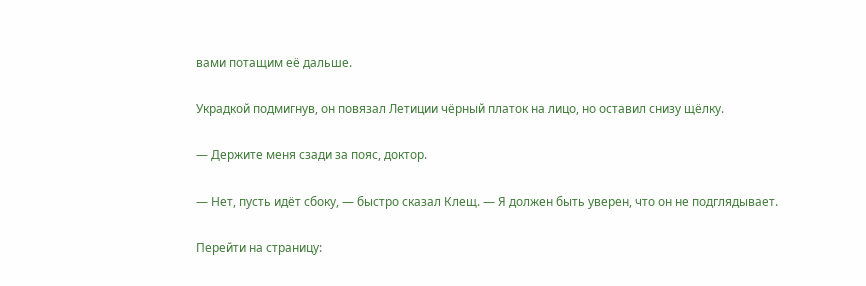вами потащим её дальше.

Украдкой подмигнув, он повязал Летиции чёрный платок на лицо, но оставил снизу щёлку.

— Держите меня сзади за пояс, доктор.

— Нет, пусть идёт сбоку, — быстро сказал Клещ. — Я должен быть уверен, что он не подглядывает.

Перейти на страницу: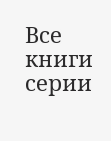Все книги серии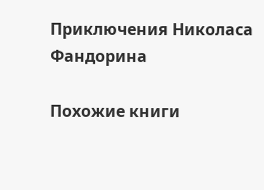Приключения Николаса Фандорина

Похожие книги